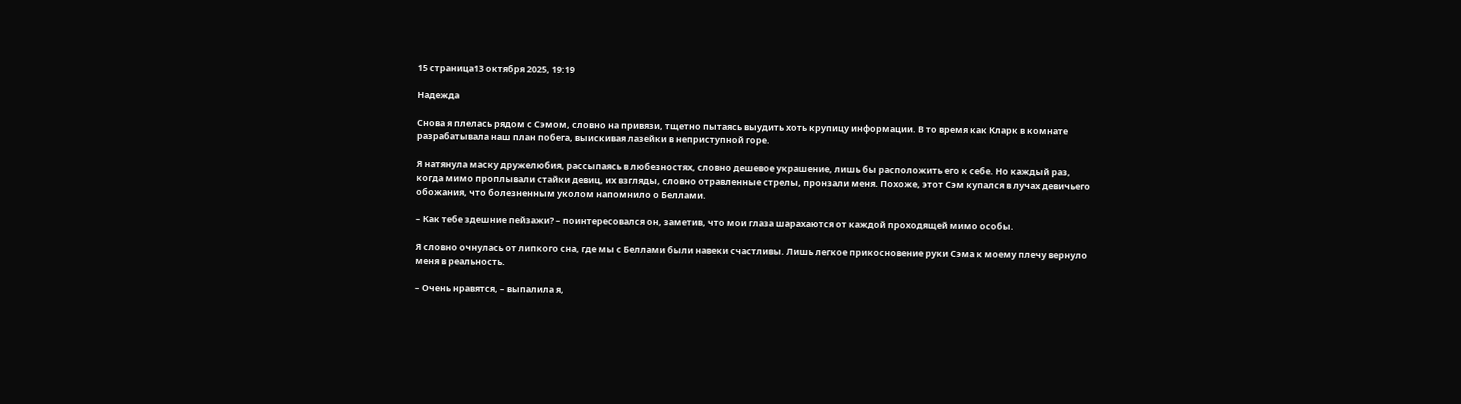15 страница13 октября 2025, 19:19

Надежда

Снова я плелась рядом с Сэмом, словно на привязи, тщетно пытаясь выудить хоть крупицу информации. В то время как Кларк в комнате разрабатывала наш план побега, выискивая лазейки в неприступной горе.

Я натянула маску дружелюбия, рассыпаясь в любезностях, словно дешевое украшение, лишь бы расположить его к себе. Но каждый раз, когда мимо проплывали стайки девиц, их взгляды, словно отравленные стрелы, пронзали меня. Похоже, этот Сэм купался в лучах девичьего обожания, что болезненным уколом напомнило о Беллами.

– Как тебе здешние пейзажи? – поинтересовался он, заметив, что мои глаза шарахаются от каждой проходящей мимо особы.

Я словно очнулась от липкого сна, где мы с Беллами были навеки счастливы. Лишь легкое прикосновение руки Сэма к моему плечу вернуло меня в реальность.

– Очень нравятся, – выпалила я,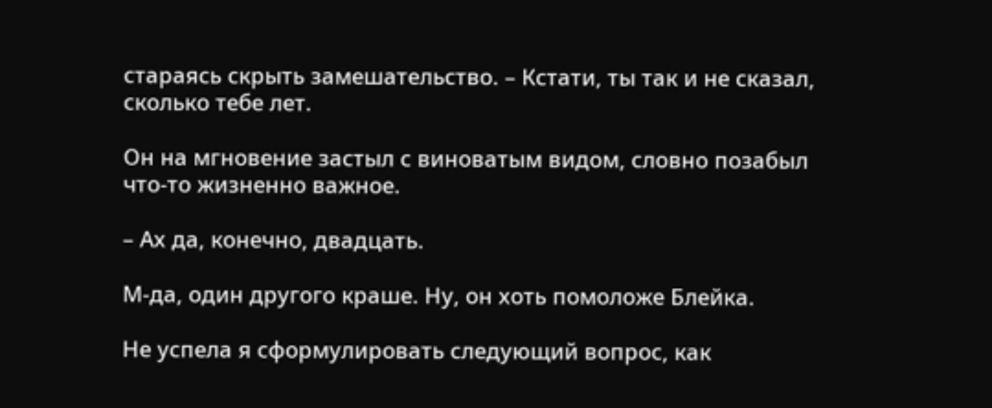стараясь скрыть замешательство. – Кстати, ты так и не сказал, сколько тебе лет.

Он на мгновение застыл с виноватым видом, словно позабыл что-то жизненно важное.

– Ах да, конечно, двадцать.

М-да, один другого краше. Ну, он хоть помоложе Блейка.

Не успела я сформулировать следующий вопрос, как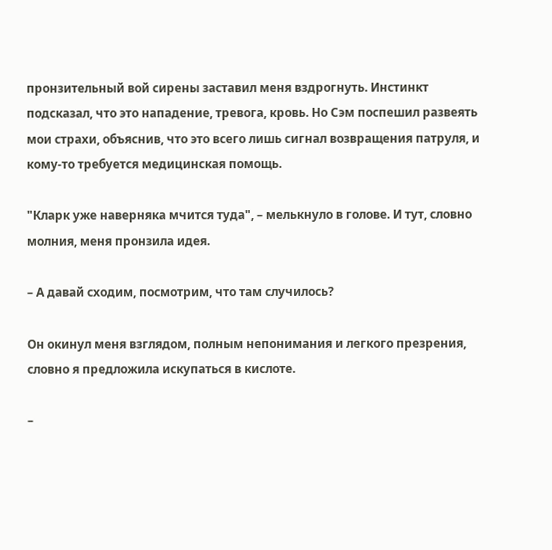пронзительный вой сирены заставил меня вздрогнуть. Инстинкт подсказал, что это нападение, тревога, кровь. Но Сэм поспешил развеять мои страхи, объяснив, что это всего лишь сигнал возвращения патруля, и кому-то требуется медицинская помощь.

"Кларк уже наверняка мчится туда", – мелькнуло в голове. И тут, словно молния, меня пронзила идея.

– А давай сходим, посмотрим, что там случилось?

Он окинул меня взглядом, полным непонимания и легкого презрения, словно я предложила искупаться в кислоте.

–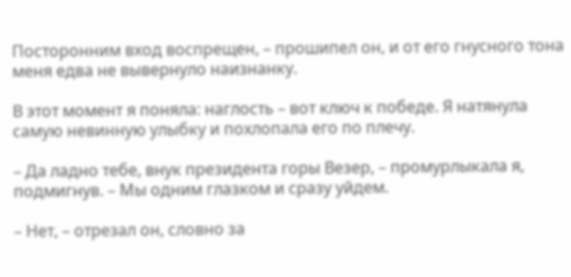Посторонним вход воспрещен, – прошипел он, и от его гнусного тона меня едва не вывернуло наизнанку.

В этот момент я поняла: наглость – вот ключ к победе. Я натянула самую невинную улыбку и похлопала его по плечу.

– Да ладно тебе, внук президента горы Везер, – промурлыкала я, подмигнув. – Мы одним глазком и сразу уйдем.

– Нет, – отрезал он, словно за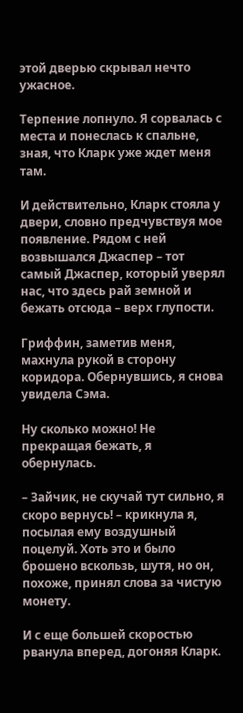этой дверью скрывал нечто ужасное.

Терпение лопнуло. Я сорвалась с места и понеслась к спальне, зная, что Кларк уже ждет меня там.

И действительно, Кларк стояла у двери, словно предчувствуя мое появление. Рядом с ней возвышался Джаспер – тот самый Джаспер, который уверял нас, что здесь рай земной и бежать отсюда – верх глупости.

Гриффин, заметив меня, махнула рукой в сторону коридора. Обернувшись, я снова увидела Сэма.

Ну сколько можно! Не прекращая бежать, я обернулась.

– Зайчик, не скучай тут сильно, я скоро вернусь! – крикнула я, посылая ему воздушный поцелуй. Хоть это и было брошено вскользь, шутя, но он, похоже, принял слова за чистую монету.

И с еще большей скоростью рванула вперед, догоняя Кларк.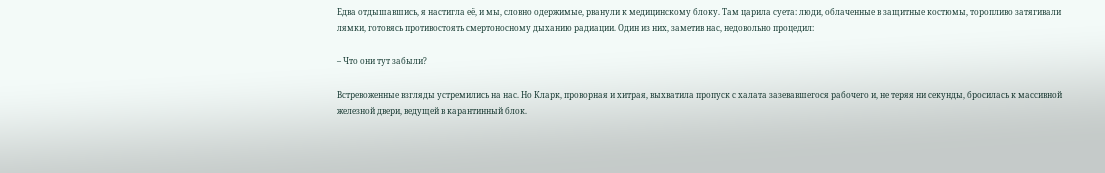Едва отдышавшись, я настигла её, и мы, словно одержимые, рванули к медицинскому блоку. Там царила суета: люди, облаченные в защитные костюмы, торопливо затягивали лямки, готовясь противостоять смертоносному дыханию радиации. Один из них, заметив нас, недовольно процедил:

– Что они тут забыли?

Встревоженные взгляды устремились на нас. Но Кларк, проворная и хитрая, выхватила пропуск с халата зазевавшегося рабочего и, не теряя ни секунды, бросилась к массивной железной двери, ведущей в карантинный блок.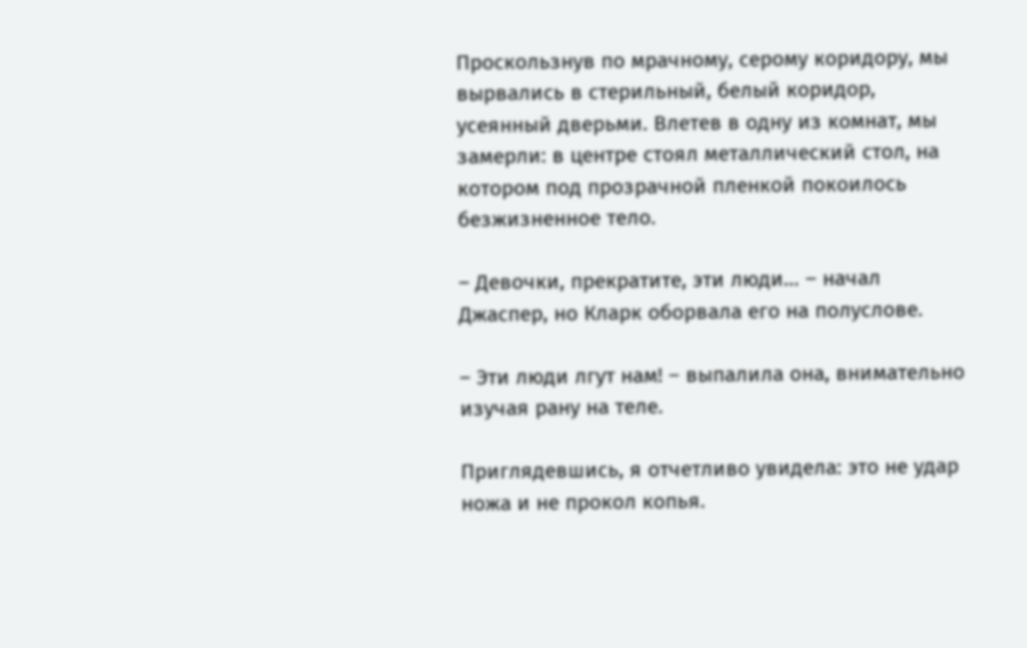Проскользнув по мрачному, серому коридору, мы вырвались в стерильный, белый коридор, усеянный дверьми. Влетев в одну из комнат, мы замерли: в центре стоял металлический стол, на котором под прозрачной пленкой покоилось безжизненное тело.

– Девочки, прекратите, эти люди… – начал Джаспер, но Кларк оборвала его на полуслове.

– Эти люди лгут нам! – выпалила она, внимательно изучая рану на теле.

Приглядевшись, я отчетливо увидела: это не удар ножа и не прокол копья.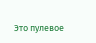Это пулевое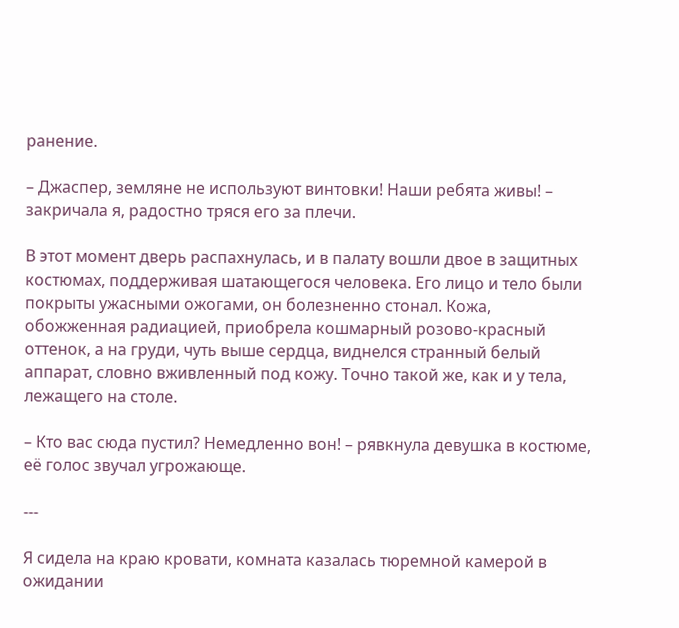ранение.

– Джаспер, земляне не используют винтовки! Наши ребята живы! – закричала я, радостно тряся его за плечи.

В этот момент дверь распахнулась, и в палату вошли двое в защитных костюмах, поддерживая шатающегося человека. Его лицо и тело были покрыты ужасными ожогами, он болезненно стонал. Кожа, обожженная радиацией, приобрела кошмарный розово-красный оттенок, а на груди, чуть выше сердца, виднелся странный белый аппарат, словно вживленный под кожу. Точно такой же, как и у тела, лежащего на столе.

– Кто вас сюда пустил? Немедленно вон! – рявкнула девушка в костюме, её голос звучал угрожающе.

---

Я сидела на краю кровати, комната казалась тюремной камерой в ожидании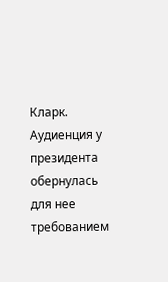Кларк. Аудиенция у президента обернулась для нее требованием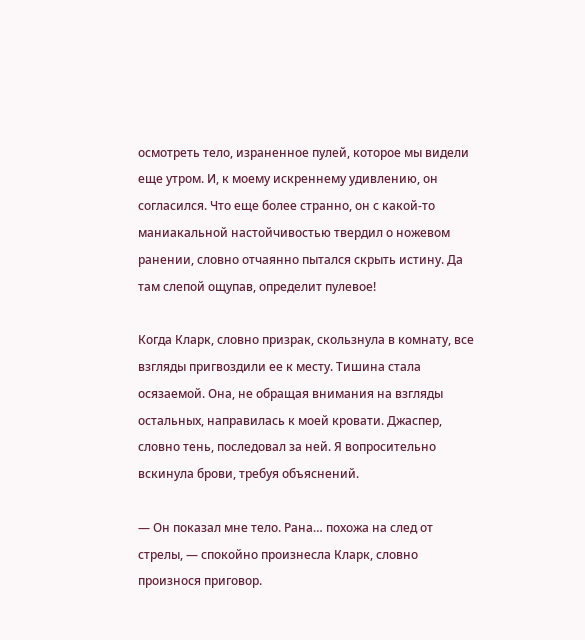осмотреть тело, израненное пулей, которое мы видели еще утром. И, к моему искреннему удивлению, он согласился. Что еще более странно, он с какой-то маниакальной настойчивостью твердил о ножевом ранении, словно отчаянно пытался скрыть истину. Да там слепой ощупав, определит пулевое!

Когда Кларк, словно призрак, скользнула в комнату, все взгляды пригвоздили ее к месту. Тишина стала осязаемой. Она, не обращая внимания на взгляды остальных, направилась к моей кровати. Джаспер, словно тень, последовал за ней. Я вопросительно вскинула брови, требуя объяснений.

— Он показал мне тело. Рана… похожа на след от стрелы, — спокойно произнесла Кларк, словно произнося приговор.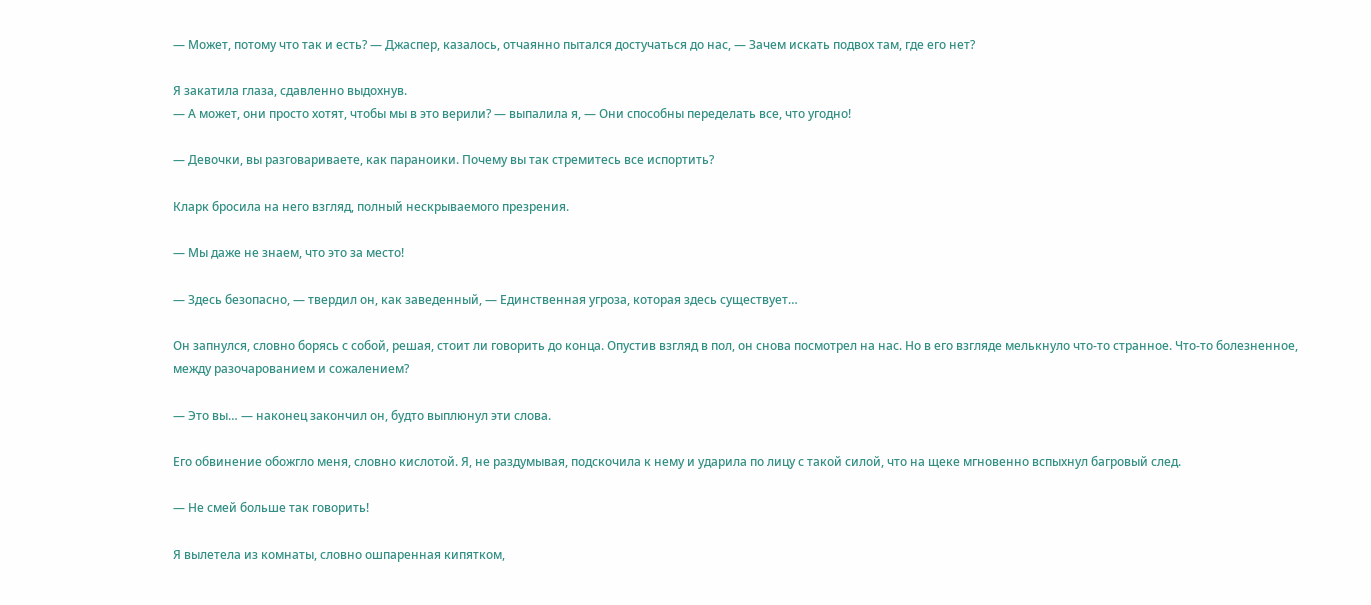— Может, потому что так и есть? — Джаспер, казалось, отчаянно пытался достучаться до нас, — Зачем искать подвох там, где его нет?

Я закатила глаза, сдавленно выдохнув.
— А может, они просто хотят, чтобы мы в это верили? — выпалила я, — Они способны переделать все, что угодно!

— Девочки, вы разговариваете, как параноики. Почему вы так стремитесь все испортить?

Кларк бросила на него взгляд, полный нескрываемого презрения.

— Мы даже не знаем, что это за место!

— Здесь безопасно, — твердил он, как заведенный, — Единственная угроза, которая здесь существует…

Он запнулся, словно борясь с собой, решая, стоит ли говорить до конца. Опустив взгляд в пол, он снова посмотрел на нас. Но в его взгляде мелькнуло что-то странное. Что-то болезненное, между разочарованием и сожалением?

— Это вы… — наконец закончил он, будто выплюнул эти слова.

Его обвинение обожгло меня, словно кислотой. Я, не раздумывая, подскочила к нему и ударила по лицу с такой силой, что на щеке мгновенно вспыхнул багровый след.

— Не смей больше так говорить!

Я вылетела из комнаты, словно ошпаренная кипятком,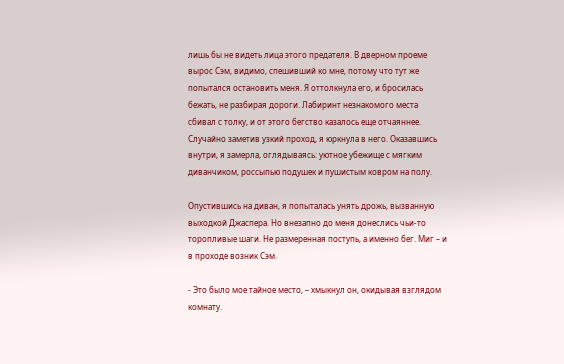лишь бы не видеть лица этого предателя. В дверном проеме вырос Сэм, видимо, спешивший ко мне, потому что тут же попытался остановить меня. Я оттолкнула его, и бросилась бежать, не разбирая дороги. Лабиринт незнакомого места сбивал с толку, и от этого бегство казалось еще отчаяннее. Случайно заметив узкий проход, я юркнула в него. Оказавшись внутри, я замерла, оглядываясь: уютное убежище с мягким диванчиком, россыпью подушек и пушистым ковром на полу.

Опустившись на диван, я попыталась унять дрожь, вызванную выходкой Джаспера. Но внезапно до меня донеслись чьи-то торопливые шаги. Не размеренная поступь, а именно бег. Миг – и в проходе возник Сэм.

- Это было мое тайное место, – хмыкнул он, окидывая взглядом комнату.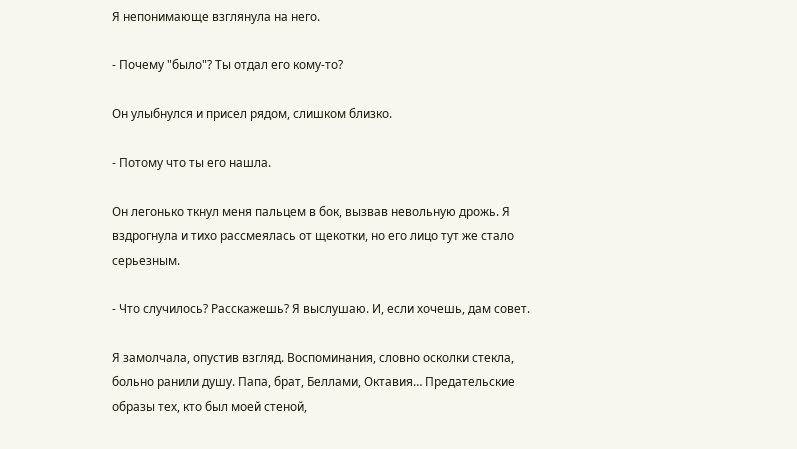Я непонимающе взглянула на него.

- Почему "было"? Ты отдал его кому-то?

Он улыбнулся и присел рядом, слишком близко.

- Потому что ты его нашла.

Он легонько ткнул меня пальцем в бок, вызвав невольную дрожь. Я вздрогнула и тихо рассмеялась от щекотки, но его лицо тут же стало серьезным.

- Что случилось? Расскажешь? Я выслушаю. И, если хочешь, дам совет.

Я замолчала, опустив взгляд. Воспоминания, словно осколки стекла, больно ранили душу. Папа, брат, Беллами, Октавия… Предательские образы тех, кто был моей стеной,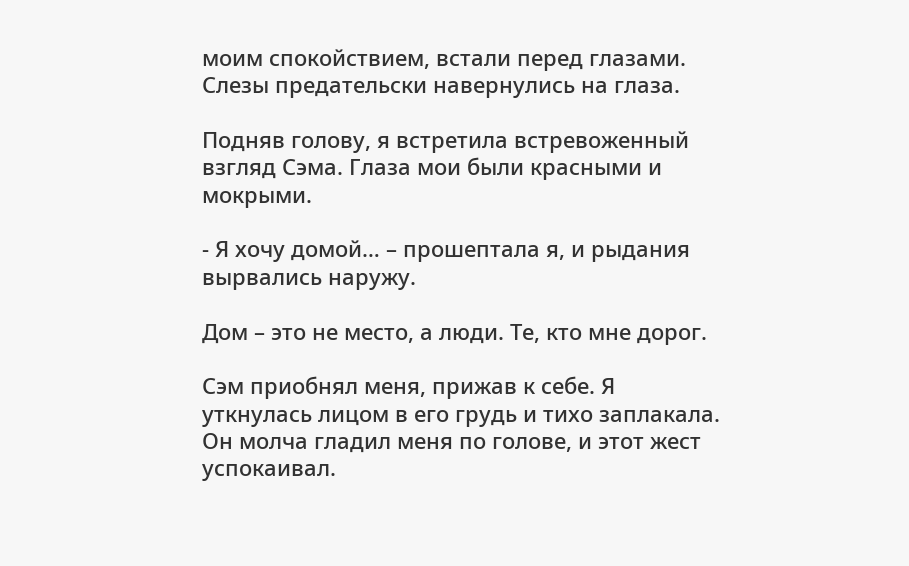моим спокойствием, встали перед глазами. Слезы предательски навернулись на глаза.

Подняв голову, я встретила встревоженный взгляд Сэма. Глаза мои были красными и мокрыми.

- Я хочу домой… – прошептала я, и рыдания вырвались наружу.

Дом – это не место, а люди. Те, кто мне дорог.

Сэм приобнял меня, прижав к себе. Я уткнулась лицом в его грудь и тихо заплакала. Он молча гладил меня по голове, и этот жест успокаивал.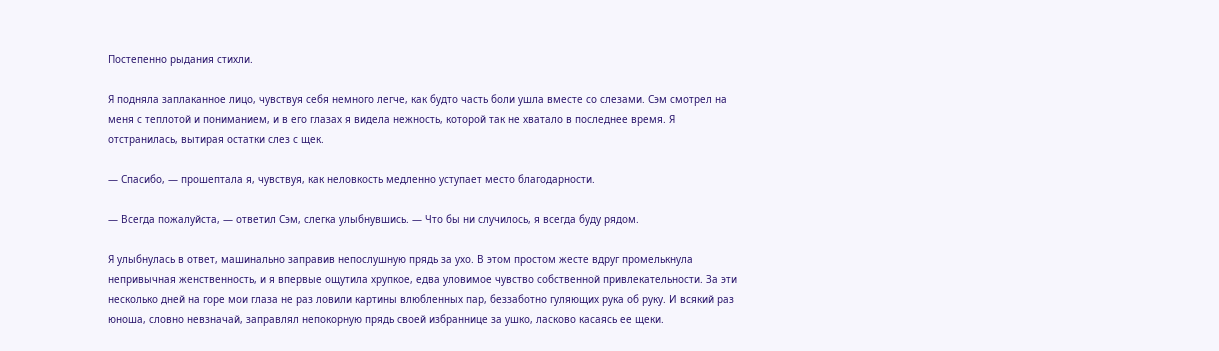Постепенно рыдания стихли.

Я подняла заплаканное лицо, чувствуя себя немного легче, как будто часть боли ушла вместе со слезами. Сэм смотрел на меня с теплотой и пониманием, и в его глазах я видела нежность, которой так не хватало в последнее время. Я отстранилась, вытирая остатки слез с щек.

— Спасибо, — прошептала я, чувствуя, как неловкость медленно уступает место благодарности.

— Всегда пожалуйста, — ответил Сэм, слегка улыбнувшись. — Что бы ни случилось, я всегда буду рядом.

Я улыбнулась в ответ, машинально заправив непослушную прядь за ухо. В этом простом жесте вдруг промелькнула непривычная женственность, и я впервые ощутила хрупкое, едва уловимое чувство собственной привлекательности. За эти несколько дней на горе мои глаза не раз ловили картины влюбленных пар, беззаботно гуляющих рука об руку. И всякий раз юноша, словно невзначай, заправлял непокорную прядь своей избраннице за ушко, ласково касаясь ее щеки.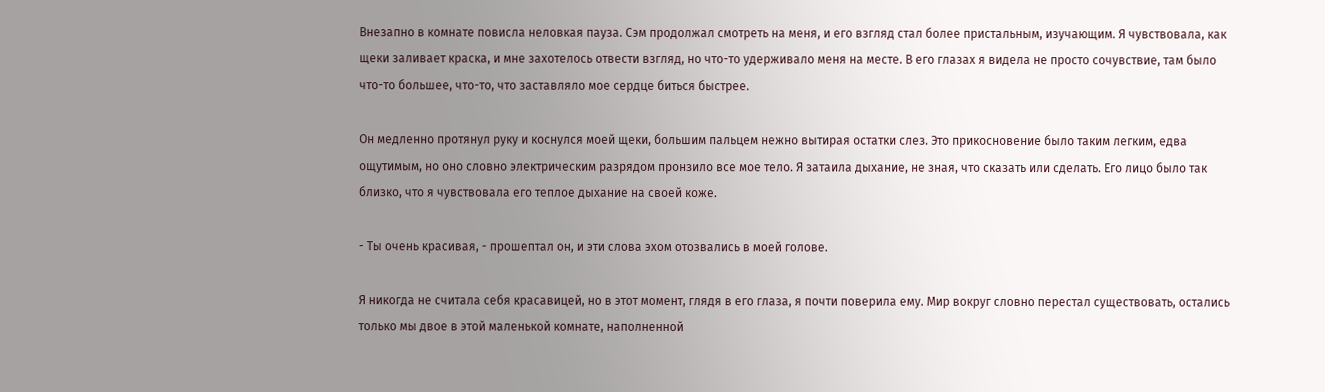Внезапно в комнате повисла неловкая пауза. Сэм продолжал смотреть на меня, и его взгляд стал более пристальным, изучающим. Я чувствовала, как щеки заливает краска, и мне захотелось отвести взгляд, но что-то удерживало меня на месте. В его глазах я видела не просто сочувствие, там было что-то большее, что-то, что заставляло мое сердце биться быстрее.

Он медленно протянул руку и коснулся моей щеки, большим пальцем нежно вытирая остатки слез. Это прикосновение было таким легким, едва ощутимым, но оно словно электрическим разрядом пронзило все мое тело. Я затаила дыхание, не зная, что сказать или сделать. Его лицо было так близко, что я чувствовала его теплое дыхание на своей коже.

- Ты очень красивая, - прошептал он, и эти слова эхом отозвались в моей голове.

Я никогда не считала себя красавицей, но в этот момент, глядя в его глаза, я почти поверила ему. Мир вокруг словно перестал существовать, остались только мы двое в этой маленькой комнате, наполненной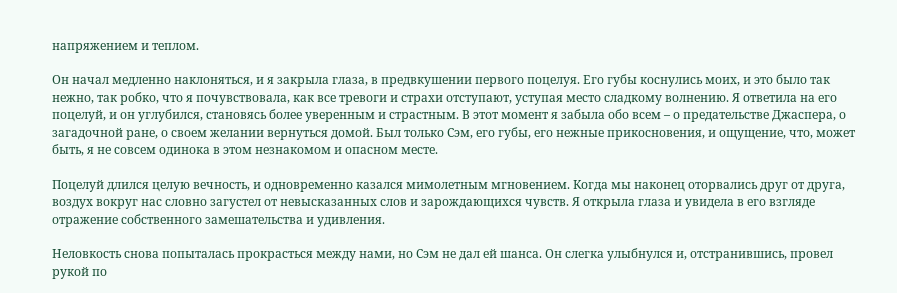напряжением и теплом.

Он начал медленно наклоняться, и я закрыла глаза, в предвкушении первого поцелуя. Его губы коснулись моих, и это было так нежно, так робко, что я почувствовала, как все тревоги и страхи отступают, уступая место сладкому волнению. Я ответила на его поцелуй, и он углубился, становясь более уверенным и страстным. В этот момент я забыла обо всем – о предательстве Джаспера, о загадочной ране, о своем желании вернуться домой. Был только Сэм, его губы, его нежные прикосновения, и ощущение, что, может быть, я не совсем одинока в этом незнакомом и опасном месте.

Поцелуй длился целую вечность, и одновременно казался мимолетным мгновением. Когда мы наконец оторвались друг от друга, воздух вокруг нас словно загустел от невысказанных слов и зарождающихся чувств. Я открыла глаза и увидела в его взгляде отражение собственного замешательства и удивления.

Неловкость снова попыталась прокрасться между нами, но Сэм не дал ей шанса. Он слегка улыбнулся и, отстранившись, провел рукой по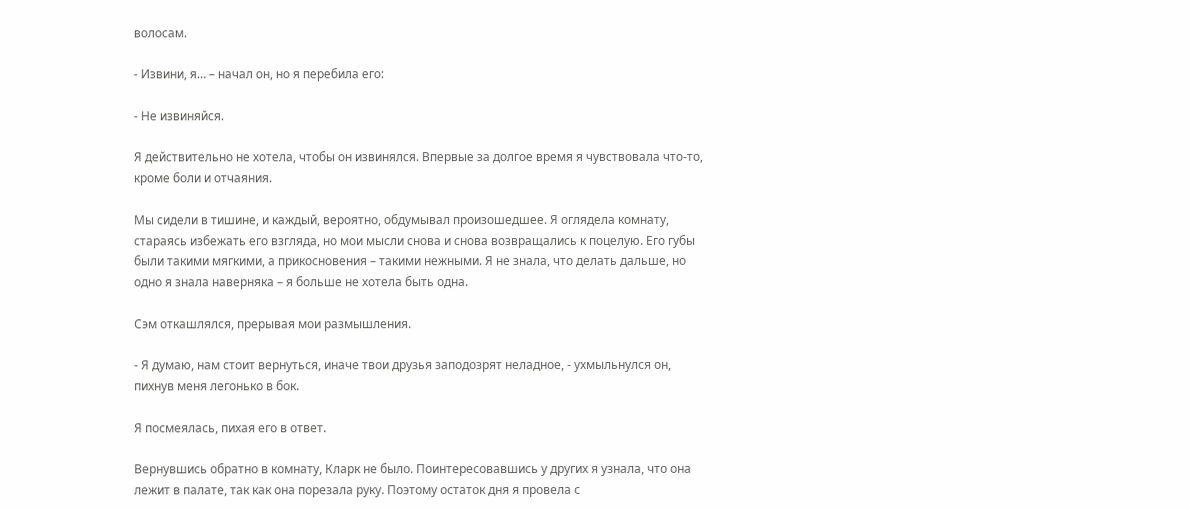волосам.

- Извини, я… – начал он, но я перебила его:

- Не извиняйся.

Я действительно не хотела, чтобы он извинялся. Впервые за долгое время я чувствовала что-то, кроме боли и отчаяния.

Мы сидели в тишине, и каждый, вероятно, обдумывал произошедшее. Я оглядела комнату, стараясь избежать его взгляда, но мои мысли снова и снова возвращались к поцелую. Его губы были такими мягкими, а прикосновения – такими нежными. Я не знала, что делать дальше, но одно я знала наверняка – я больше не хотела быть одна.

Сэм откашлялся, прерывая мои размышления.

- Я думаю, нам стоит вернуться, иначе твои друзья заподозрят неладное, - ухмыльнулся он, пихнув меня легонько в бок.

Я посмеялась, пихая его в ответ.

Вернувшись обратно в комнату, Кларк не было. Поинтересовавшись у других я узнала, что она лежит в палате, так как она порезала руку. Поэтому остаток дня я провела с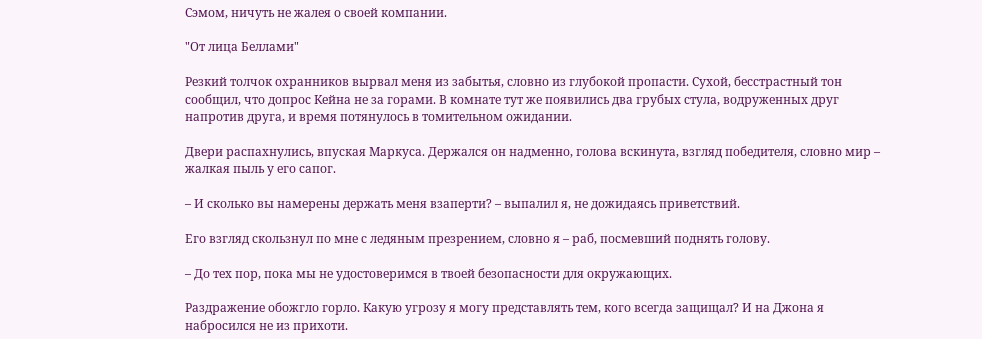Сэмом, ничуть не жалея о своей компании.

"От лица Беллами"

Резкий толчок охранников вырвал меня из забытья, словно из глубокой пропасти. Сухой, бесстрастный тон сообщил, что допрос Кейна не за горами. В комнате тут же появились два грубых стула, водруженных друг напротив друга, и время потянулось в томительном ожидании.

Двери распахнулись, впуская Маркуса. Держался он надменно, голова вскинута, взгляд победителя, словно мир – жалкая пыль у его сапог.

– И сколько вы намерены держать меня взаперти? – выпалил я, не дожидаясь приветствий.

Его взгляд скользнул по мне с ледяным презрением, словно я – раб, посмевший поднять голову.

– До тех пор, пока мы не удостоверимся в твоей безопасности для окружающих.

Раздражение обожгло горло. Какую угрозу я могу представлять тем, кого всегда защищал? И на Джона я набросился не из прихоти.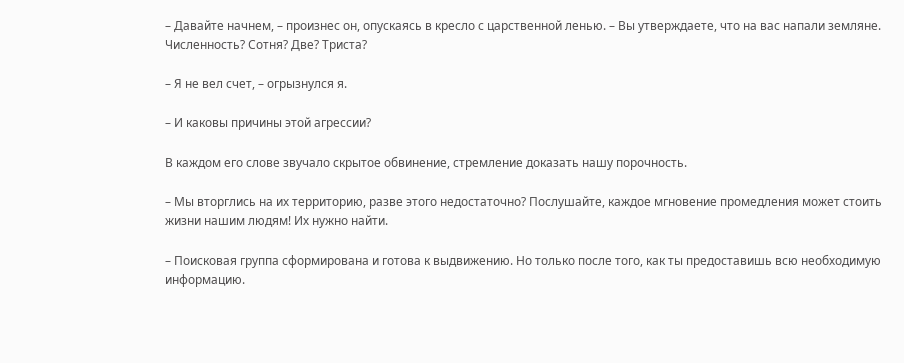– Давайте начнем, – произнес он, опускаясь в кресло с царственной ленью. – Вы утверждаете, что на вас напали земляне. Численность? Сотня? Две? Триста?

– Я не вел счет, – огрызнулся я.

– И каковы причины этой агрессии?

В каждом его слове звучало скрытое обвинение, стремление доказать нашу порочность.

– Мы вторглись на их территорию, разве этого недостаточно? Послушайте, каждое мгновение промедления может стоить жизни нашим людям! Их нужно найти.

– Поисковая группа сформирована и готова к выдвижению. Но только после того, как ты предоставишь всю необходимую информацию.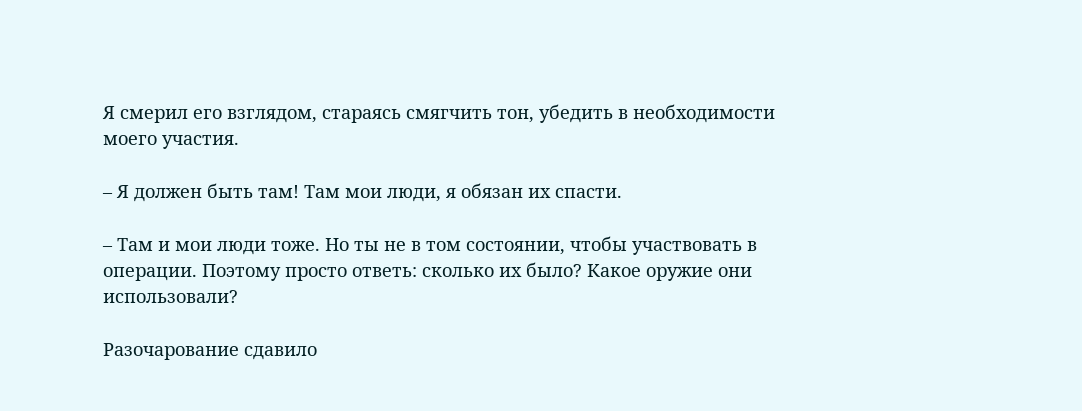Я смерил его взглядом, стараясь смягчить тон, убедить в необходимости моего участия.

– Я должен быть там! Там мои люди, я обязан их спасти.

– Там и мои люди тоже. Но ты не в том состоянии, чтобы участвовать в операции. Поэтому просто ответь: сколько их было? Какое оружие они использовали?

Разочарование сдавило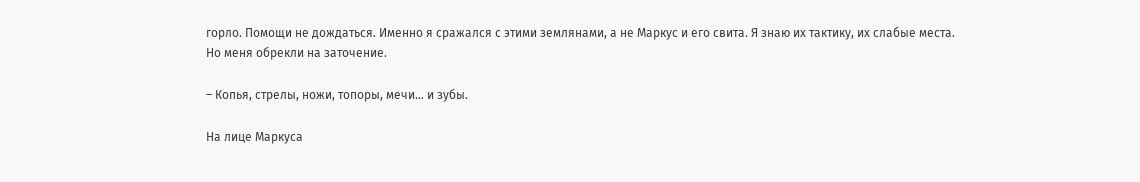горло. Помощи не дождаться. Именно я сражался с этими землянами, а не Маркус и его свита. Я знаю их тактику, их слабые места. Но меня обрекли на заточение.

– Копья, стрелы, ножи, топоры, мечи… и зубы.

На лице Маркуса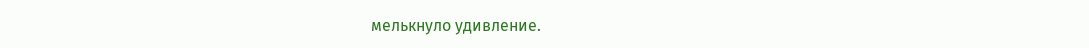мелькнуло удивление.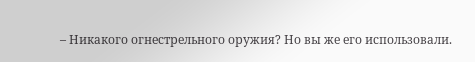– Никакого огнестрельного оружия? Но вы же его использовали.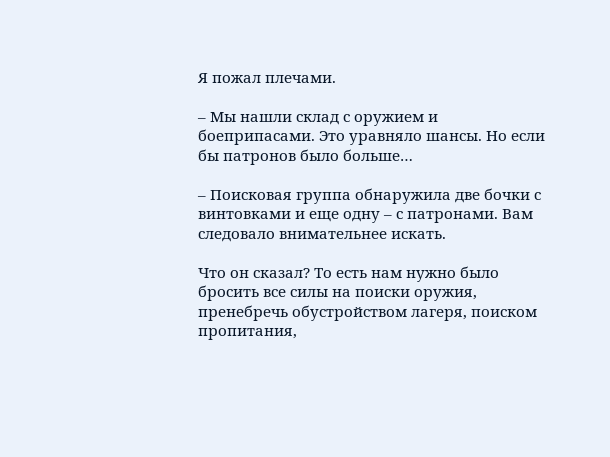Я пожал плечами.

– Мы нашли склад с оружием и боеприпасами. Это уравняло шансы. Но если бы патронов было больше…

– Поисковая группа обнаружила две бочки с винтовками и еще одну – с патронами. Вам следовало внимательнее искать.

Что он сказал? То есть нам нужно было бросить все силы на поиски оружия, пренебречь обустройством лагеря, поиском пропитания,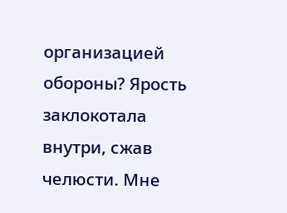организацией обороны? Ярость заклокотала внутри, сжав челюсти. Мне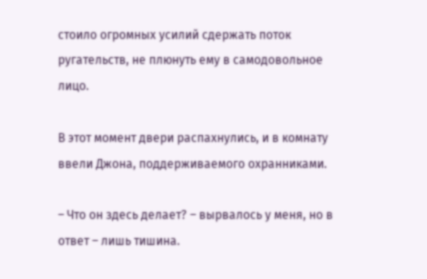стоило огромных усилий сдержать поток ругательств, не плюнуть ему в самодовольное лицо.

В этот момент двери распахнулись, и в комнату ввели Джона, поддерживаемого охранниками.

– Что он здесь делает? – вырвалось у меня, но в ответ – лишь тишина.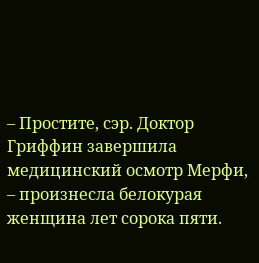– Простите, сэр. Доктор Гриффин завершила медицинский осмотр Мерфи, – произнесла белокурая женщина лет сорока пяти.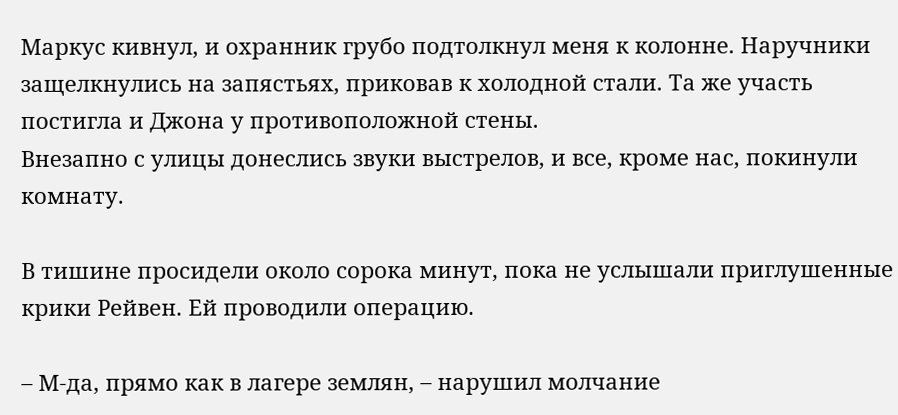Маркус кивнул, и охранник грубо подтолкнул меня к колонне. Наручники защелкнулись на запястьях, приковав к холодной стали. Та же участь постигла и Джона у противоположной стены.
Внезапно с улицы донеслись звуки выстрелов, и все, кроме нас, покинули комнату.

В тишине просидели около сорока минут, пока не услышали приглушенные крики Рейвен. Ей проводили операцию.

– М-да, прямо как в лагере землян, – нарушил молчание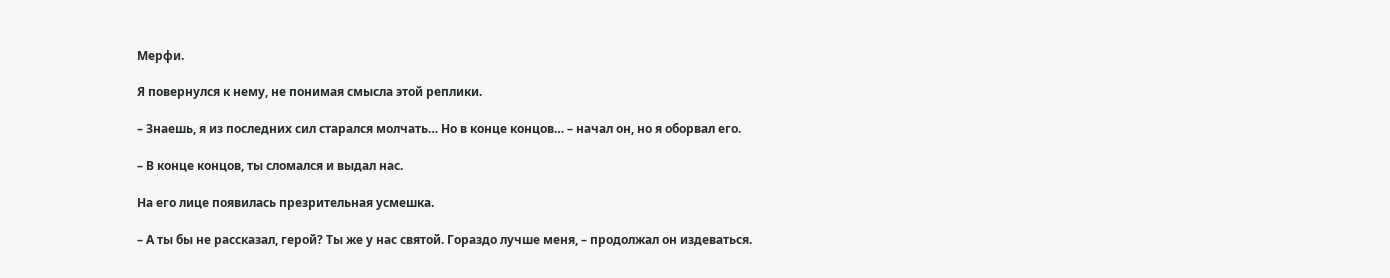Мерфи.

Я повернулся к нему, не понимая смысла этой реплики.

– Знаешь, я из последних сил старался молчать… Но в конце концов… – начал он, но я оборвал его.

– В конце концов, ты сломался и выдал нас.

На его лице появилась презрительная усмешка.

– А ты бы не рассказал, герой? Ты же у нас святой. Гораздо лучше меня, – продолжал он издеваться.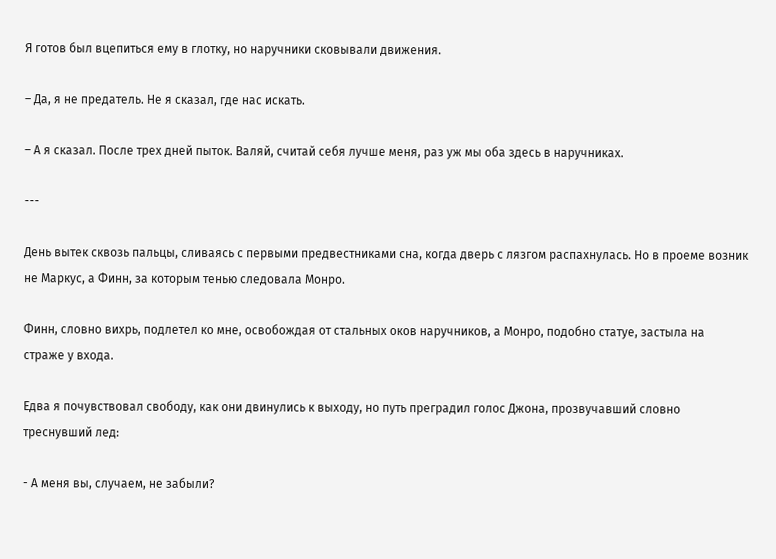Я готов был вцепиться ему в глотку, но наручники сковывали движения.

– Да, я не предатель. Не я cказал, где нас искать.

– А я сказал. После трех дней пыток. Валяй, считай себя лучше меня, раз уж мы оба здесь в наручниках.

---

День вытек сквозь пальцы, сливаясь с первыми предвестниками сна, когда дверь с лязгом распахнулась. Но в проеме возник не Маркус, а Финн, за которым тенью следовала Монро.

Финн, словно вихрь, подлетел ко мне, освобождая от стальных оков наручников, а Монро, подобно статуе, застыла на страже у входа.

Едва я почувствовал свободу, как они двинулись к выходу, но путь преградил голос Джона, прозвучавший словно треснувший лед:

- А меня вы, случаем, не забыли?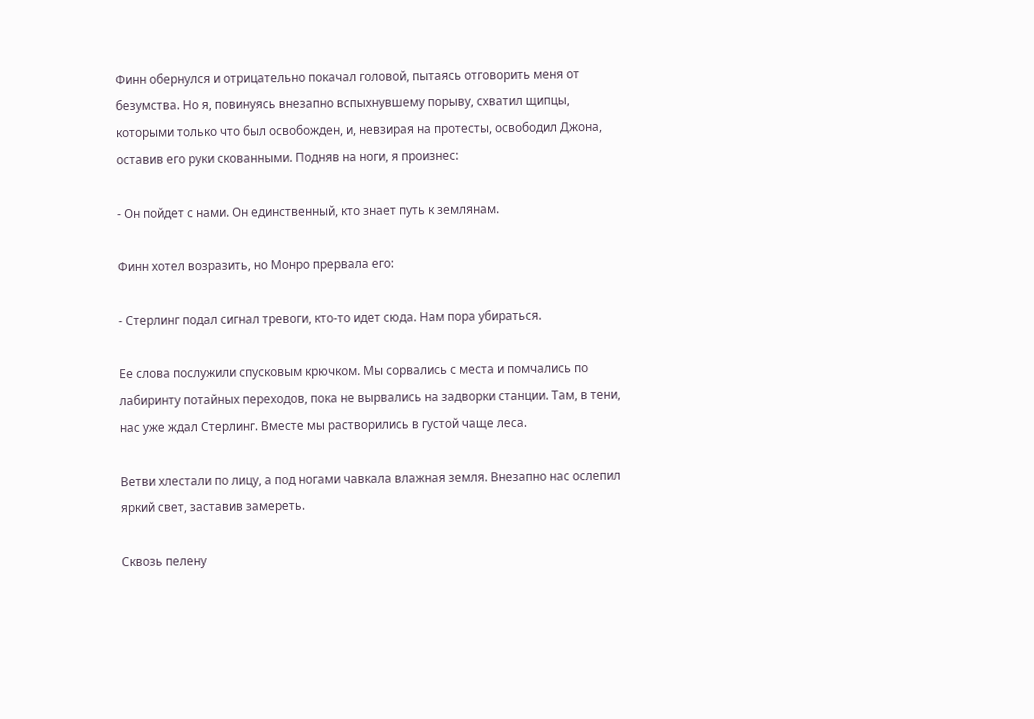Финн обернулся и отрицательно покачал головой, пытаясь отговорить меня от безумства. Но я, повинуясь внезапно вспыхнувшему порыву, схватил щипцы, которыми только что был освобожден, и, невзирая на протесты, освободил Джона, оставив его руки скованными. Подняв на ноги, я произнес:

- Он пойдет с нами. Он единственный, кто знает путь к землянам.

Финн хотел возразить, но Монро прервала его:

- Стерлинг подал сигнал тревоги, кто-то идет сюда. Нам пора убираться.

Ее слова послужили спусковым крючком. Мы сорвались с места и помчались по лабиринту потайных переходов, пока не вырвались на задворки станции. Там, в тени, нас уже ждал Стерлинг. Вместе мы растворились в густой чаще леса.

Ветви хлестали по лицу, а под ногами чавкала влажная земля. Внезапно нас ослепил яркий свет, заставив замереть.

Сквозь пелену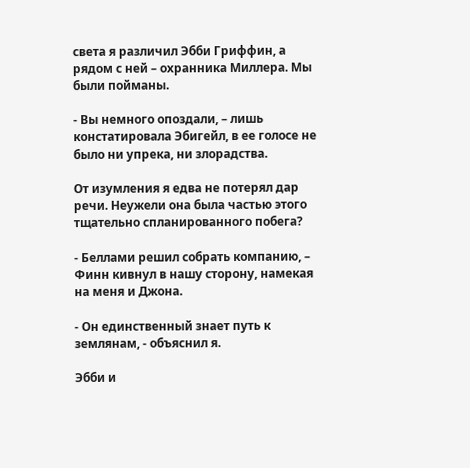света я различил Эбби Гриффин, а рядом с ней – охранника Миллера. Мы были пойманы.

- Вы немного опоздали, – лишь констатировала Эбигейл, в ее голосе не было ни упрека, ни злорадства.

От изумления я едва не потерял дар речи. Неужели она была частью этого тщательно спланированного побега?

- Беллами решил собрать компанию, – Финн кивнул в нашу сторону, намекая на меня и Джона.

- Он единственный знает путь к землянам, - объяснил я.

Эбби и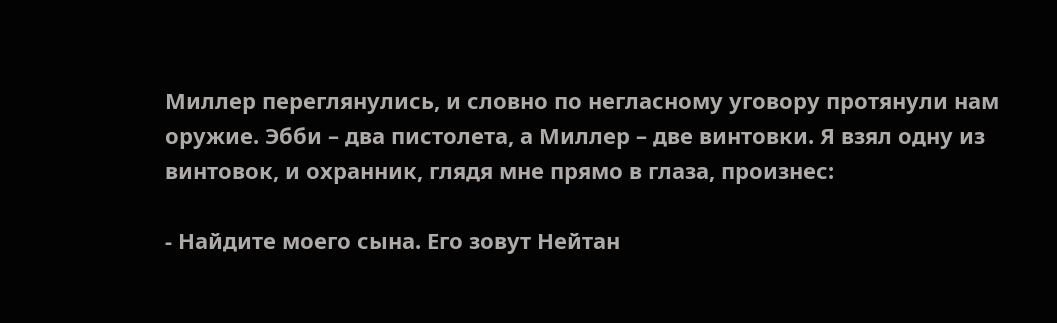Миллер переглянулись, и словно по негласному уговору протянули нам оружие. Эбби – два пистолета, а Миллер – две винтовки. Я взял одну из винтовок, и охранник, глядя мне прямо в глаза, произнес:

- Найдите моего сына. Его зовут Нейтан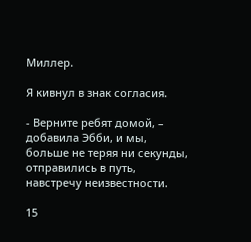Миллер.

Я кивнул в знак согласия.

- Верните ребят домой, – добавила Эбби, и мы, больше не теряя ни секунды, отправились в путь, навстречу неизвестности.

15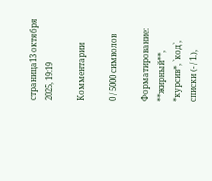страница13 октября 2025, 19:19

Комментарии

0 / 5000 символов

Форматирование: **жирный**, *курсив*, `код`, списки (- / 1.),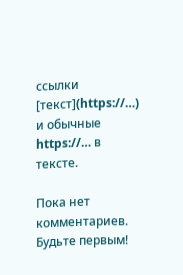ссылки [текст](https://…) и обычные https://… в тексте.

Пока нет комментариев. Будьте первым!